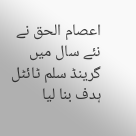اعصام الحق نے نئے سال میں گرینڈ سلم ٹائٹل ہدف بنا لیا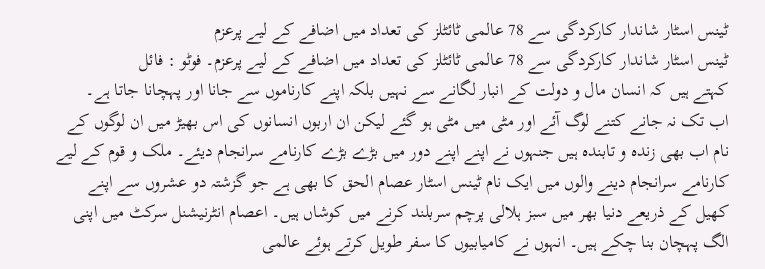ٹینس اسٹار شاندار کارکردگی سے 78 عالمی ٹائٹلز کی تعداد میں اضافے کے لیے پرعزم
ٹینس اسٹار شاندار کارکردگی سے 78 عالمی ٹائٹلز کی تعداد میں اضافے کے لیے پرعزم۔ فوٹو : فائل
کہتے ہیں کہ انسان مال و دولت کے انبار لگانے سے نہیں بلکہ اپنے کارناموں سے جانا اور پہچانا جاتا ہے۔
اب تک نہ جانے کتنے لوگ آئے اور مٹی میں مٹی ہو گئے لیکن ان اربوں انسانوں کی اس بھیڑ میں ان لوگوں کے نام اب بھی زندہ و تابندہ ہیں جنہوں نے اپنے اپنے دور میں بڑے بڑے کارنامے سرانجام دیئے۔ ملک و قوم کے لیے کارنامے سرانجام دینے والوں میں ایک نام ٹینس اسٹار عصام الحق کا بھی ہے جو گزشتہ دو عشروں سے اپنے کھیل کے ذریعے دنیا بھر میں سبز ہلالی پرچم سربلند کرنے میں کوشاں ہیں۔ اعصام انٹرنیشنل سرکٹ میں اپنی الگ پہچان بنا چکے ہیں۔ انہوں نے کامیابیوں کا سفر طویل کرتے ہوئے عالمی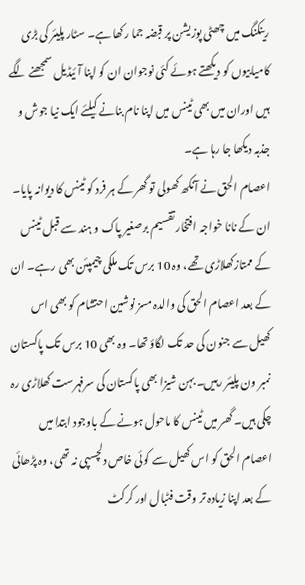رینکنگ میں چھٹی پوزیشن پر قبضہ جما رکھا ہے۔ سٹار پلیئر کی بڑی کامیابیوں کو دیکھتے ہوئے کئی نوجوان ان کو اپنا آئیڈیل سمجھنے لگے ہیں اوران میں بھی ٹینس میں اپنا نام بنانے کیلئے ایک نیا جوش و جذبہ دیکھا جا رہا ہے۔
اعصام الحق نے آنکھ کھولی تو گھر کے ہر فرد کو ٹینس کا دیوانہ پایا۔ ان کے نانا خواجہ افتخار تقسیم برصغیر پاک و ہند سے قبل ٹینس کے ممتازکھلاڑی تھے، وہ 10 برس تک ملکی چیمپئن بھی رہے۔ ان کے بعد اعصام الحق کی والدہ مسز نوشین احتشام کو بھی اس کھیل سے جنون کی حد تک لگاؤ تھا۔ وہ بھی 10 برس تک پاکستان نمبر ون پلیئر رہیں۔ بہن شیزا بھی پاکستان کی سرفہرست کھلاڑی رہ چکی ہیں۔ گھر میں ٹینس کا ماحول ہونے کے باوجود ابتدا میں اعصام الحق کو اس کھیل سے کوئی خاص دلچسپی نہ تھی، وہ پڑھائی کے بعد اپنا زیادہ تر وقت فٹبال اور کرکٹ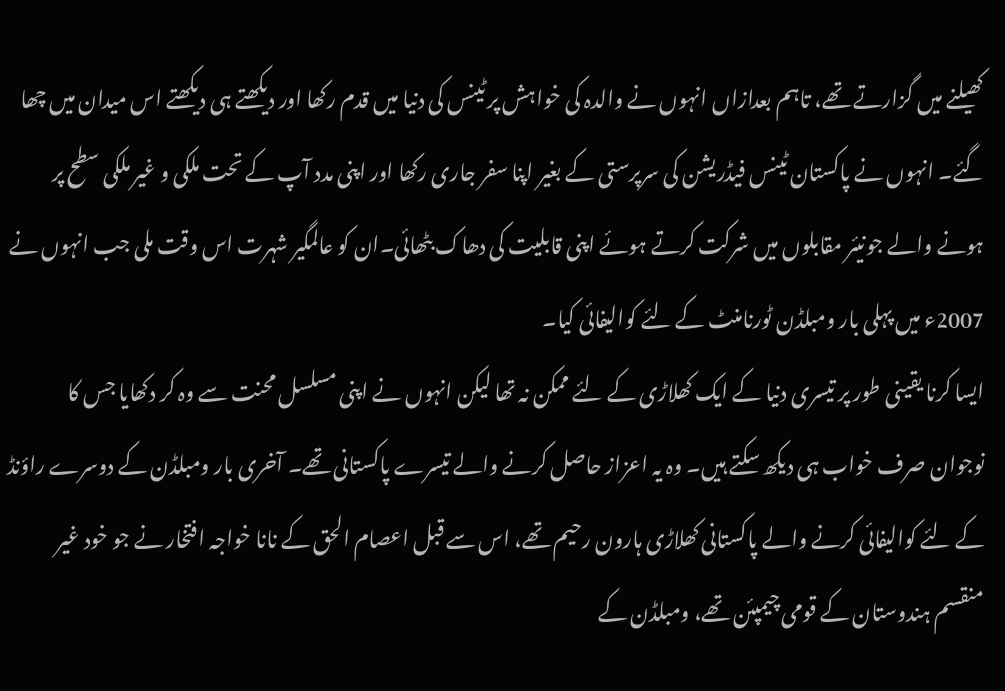کھیلنے میں گزارتے تھے، تاہم بعدازاں انہوں نے والدہ کی خواہش پر ٹینس کی دنیا میں قدم رکھا اور دیکھتے ہی دیکھتے اس میدان میں چھا گئے۔ انہوں نے پاکستان ٹینس فیڈریشن کی سرپرستی کے بغیر اپنا سفر جاری رکھا اور اپنی مدد آپ کے تحت ملکی و غیر ملکی سطح پر ہونے والے جونیئر مقابلوں میں شرکت کرتے ہوئے اپنی قابلیت کی دھاک بٹھائی۔ان کو عالمگیر شہرت اس وقت ملی جب انہوں نے 2007ء میں پہلی بار ومبلڈن ٹورنامنٹ کے لئے کوالیفائی کیا۔
ایسا کرنا یقینی طور پر تیسری دنیا کے ایک کھلاڑی کے لئے ممکن نہ تھا لیکن انہوں نے اپنی مسلسل محنت سے وہ کر دکھایا جس کا نوجوان صرف خواب ہی دیکھ سکتے ہیں۔ وہ یہ اعزاز حاصل کرنے والے تیسرے پاکستانی تھے۔ آخری بار ومبلڈن کے دوسرے راؤنڈ کے لئے کوالیفائی کرنے والے پاکستانی کھلاڑی ہارون رحیم تھے، اس سے قبل اعصام الحق کے نانا خواجہ افتخار نے جو خود غیر منقسم ہندوستان کے قومی چیمپئن تھے، ومبلڈن کے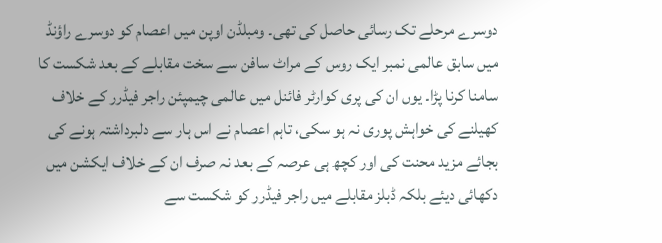دوسرے مرحلے تک رسائی حاصل کی تھی۔ ومبلڈن اوپن میں اعصام کو دوسرے راؤنڈ میں سابق عالمی نمبر ایک روس کے مراٹ سافن سے سخت مقابلے کے بعد شکست کا سامنا کرنا پڑا۔ یوں ان کی پری کوارٹر فائنل میں عالمی چیمپئن راجر فیڈرر کے خلاف کھیلنے کی خواہش پوری نہ ہو سکی، تاہم اعصام نے اس ہار سے دلبرداشتہ ہونے کی بجائے مزید محنت کی اور کچھ ہی عرصہ کے بعد نہ صرف ان کے خلاف ایکشن میں دکھائی دیئے بلکہ ڈبلز مقابلے میں راجر فیڈرر کو شکست سے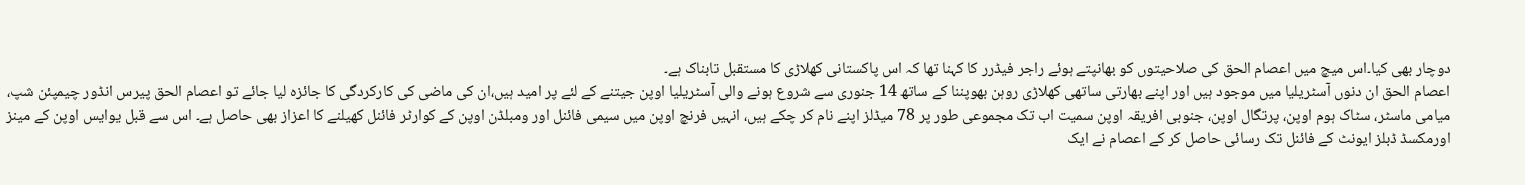دوچار بھی کیا۔اس میچ میں اعصام الحق کی صلاحیتوں کو بھانپتے ہوئے راجر فیڈرر کا کہنا تھا کہ اس پاکستانی کھلاڑی کا مستقبل تابناک ہے۔
اعصام الحق ان دنوں آسٹریلیا میں موجود ہیں اور اپنے بھارتی ساتھی کھلاڑی روہن بھوپننا کے ساتھ 14 جنوری سے شروع ہونے والی آسٹریلیا اوپن جیتنے کے لئے پر امید ہیں،ان کی ماضی کی کارکردگی کا جائزہ لیا جائے تو اعصام الحق پیرس انڈور چیمپئن شپ، میامی ماسٹر، سٹاک ہوم اوپن، پرتگال اوپن، جنوبی افریقہ اوپن سمیت اب تک مجموعی طور پر 78 میڈلز اپنے نام کر چکے ہیں، انہیں فرنچ اوپن میں سیمی فائنل اور ومبلڈن اوپن کے کوارٹر فائنل کھیلنے کا اعزاز بھی حاصل ہے۔ اس سے قبل یوایس اوپن کے مینز اورمکسڈ ڈبلز ایونٹ کے فائنل تک رسائی حاصل کر کے اعصام نے ایک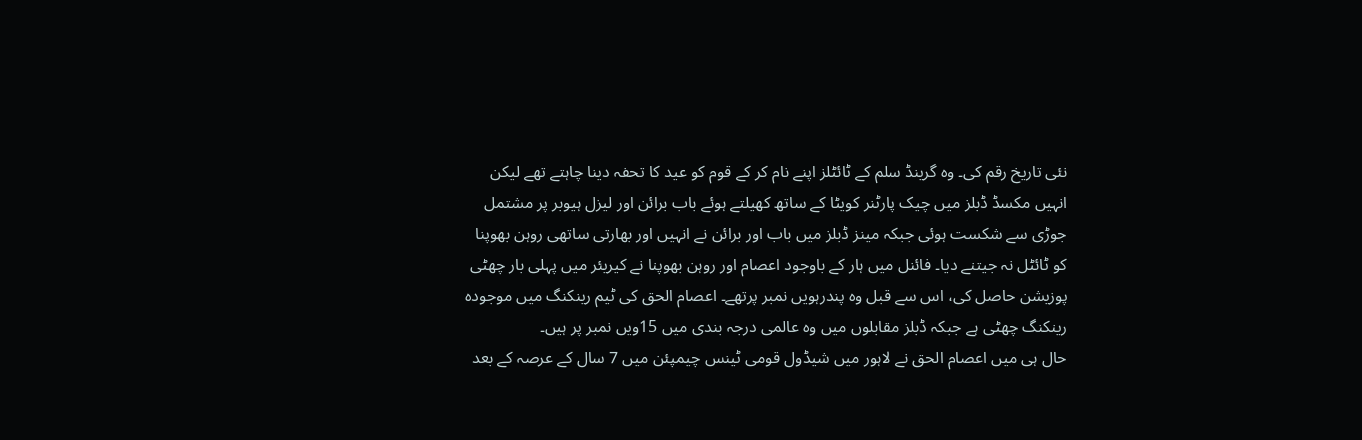نئی تاریخ رقم کی۔ وہ گرینڈ سلم کے ٹائٹلز اپنے نام کر کے قوم کو عید کا تحفہ دینا چاہتے تھے لیکن انہیں مکسڈ ڈبلز میں چیک پارٹنر کویٹا کے ساتھ کھیلتے ہوئے باب برائن اور لیزل ہیوبر پر مشتمل جوڑی سے شکست ہوئی جبکہ مینز ڈبلز میں باب اور برائن نے انہیں اور بھارتی ساتھی روہن بھوپنا کو ٹائٹل نہ جیتنے دیا۔ فائنل میں ہار کے باوجود اعصام اور روہن بھوپنا نے کیریئر میں پہلی بار چھٹی پوزیشن حاصل کی، اس سے قبل وہ پندرہویں نمبر پرتھے۔ اعصام الحق کی ٹیم رینکنگ میں موجودہ رینکنگ چھٹی ہے جبکہ ڈبلز مقابلوں میں وہ عالمی درجہ بندی میں 15ویں نمبر پر ہیں۔
حال ہی میں اعصام الحق نے لاہور میں شیڈول قومی ٹینس چیمپئن میں 7 سال کے عرصہ کے بعد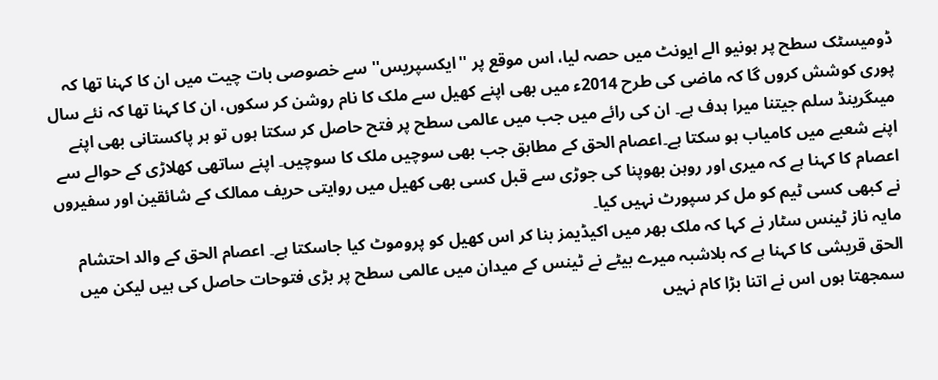ڈومیسٹک سطح پر ہونیو الے ایونٹ میں حصہ لیا، اس موقع پر ''ایکسپریس'' سے خصوصی بات چیت میں ان کا کہنا تھا کہ پوری کوشش کروں گا کہ ماضی کی طرح 2014ء میں بھی اپنے کھیل سے ملک کا نام روشن کر سکوں، ان کا کہنا تھا کہ نئے سال میںگرینڈ سلم جیتنا میرا ہدف ہے۔ ان کی رائے میں جب میں عالمی سطح پر فتح حاصل کر سکتا ہوں تو ہر پاکستانی بھی اپنے اپنے شعبے میں کامیاب ہو سکتا ہے۔اعصام الحق کے مطابق جب بھی سوچیں ملک کا سوچیں۔ اپنے ساتھی کھلاڑی کے حوالے سے اعصام کا کہنا ہے کہ میری اور روہن بھوپنا کی جوڑی سے قبل کسی بھی کھیل میں روایتی حریف ممالک کے شائقین اور سفیروں نے کبھی کسی ٹیم کو مل کر سپورٹ نہیں کیا۔
مایہ ناز ٹینس سٹار نے کہا کہ ملک بھر میں اکیڈیمز بنا کر اس کھیل کو پروموٹ کیا جاسکتا ہے۔ اعصام الحق کے والد احتشام الحق قریشی کا کہنا ہے کہ بلاشبہ میرے بیٹے نے ٹینس کے میدان میں عالمی سطح پر بڑی فتوحات حاصل کی ہیں لیکن میں سمجھتا ہوں اس نے اتنا بڑا کام نہیں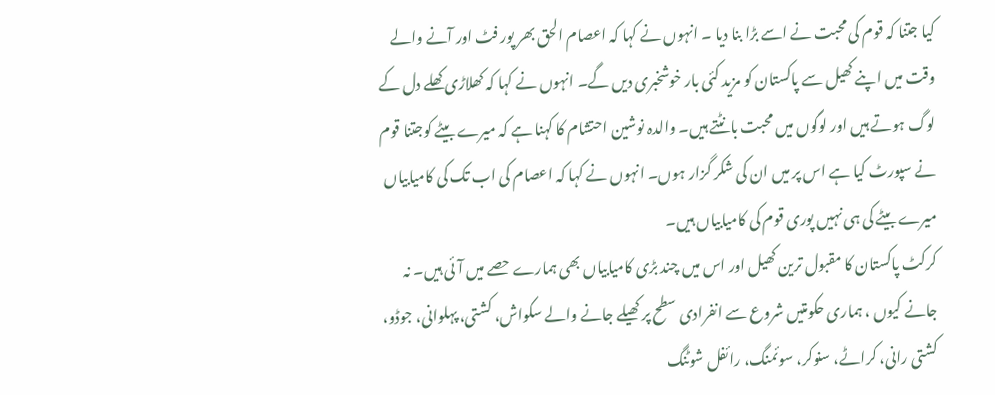کیا جتنا کہ قوم کی محبت نے اسے بڑا بنا دیا ۔ انہوں نے کہا کہ اعصام الحق بھر پور فٹ اور آنے والے وقت میں اپنے کھیل سے پاکستان کو مزید کئی بار خوشخبری دیں گے۔ انہوں نے کہا کہ کھلاڑی کھلے دل کے لوگ ہوتے ہیں اور لوگوں میں محبت بانٹتے ہیں۔ والدہ نوشین احتشام کا کہنا ہے کہ میرے بیٹے کوجتنا قوم نے سپورٹ کیا ہے اس پر میں ان کی شکر گزار ہوں۔ انہوں نے کہا کہ اعصام کی اب تک کی کامیابیاں میرے بیٹے کی ہی نہیں پوری قوم کی کامیابیاں ہیں۔
کرکٹ پاکستان کا مقبول ترین کھیل اور اس میں چند بڑی کامیابیاں بھی ہمارے حصے میں آئی ہیں۔ نہ جانے کیوں ، ہماری حکومتیں شروع سے انفرادی سطح پر کھیلے جانے والے سکواش، کشتی، پہلوانی، جوڈو، کشتی رانی، کراٹے، سنوکر، سوئمنگ، رائفل شوٹنگ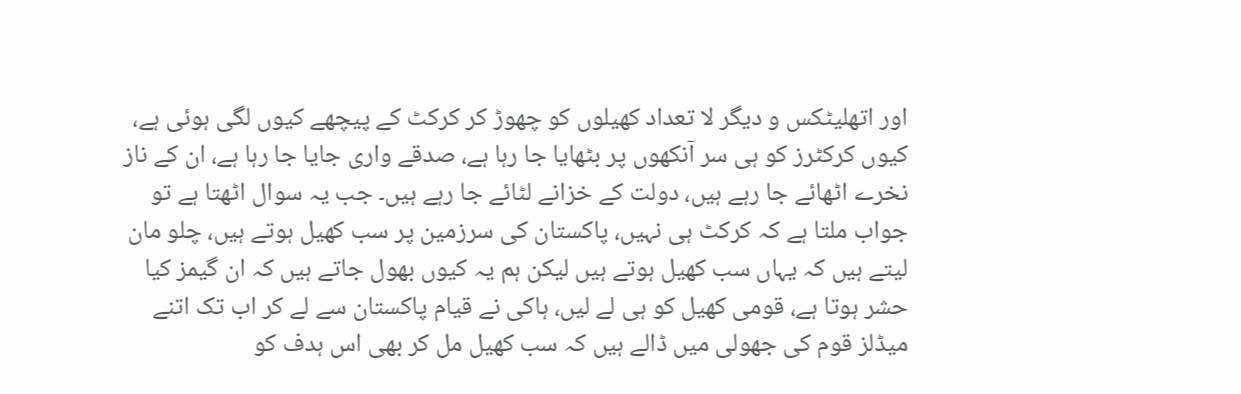اور اتھلیٹکس و دیگر لا تعداد کھیلوں کو چھوڑ کر کرکٹ کے پیچھے کیوں لگی ہوئی ہے، کیوں کرکٹرز کو ہی سر آنکھوں پر بٹھایا جا رہا ہے، صدقے واری جایا جا رہا ہے، ان کے ناز نخرے اٹھائے جا رہے ہیں، دولت کے خزانے لٹائے جا رہے ہیں۔ جب یہ سوال اٹھتا ہے تو جواب ملتا ہے کہ کرکٹ ہی نہیں، پاکستان کی سرزمین پر سب کھیل ہوتے ہیں، چلو مان لیتے ہیں کہ یہاں سب کھیل ہوتے ہیں لیکن ہم یہ کیوں بھول جاتے ہیں کہ ان گیمز کیا حشر ہوتا ہے، قومی کھیل کو ہی لے لیں، ہاکی نے قیام پاکستان سے لے کر اب تک اتنے میڈلز قوم کی جھولی میں ڈالے ہیں کہ سب کھیل مل کر بھی اس ہدف کو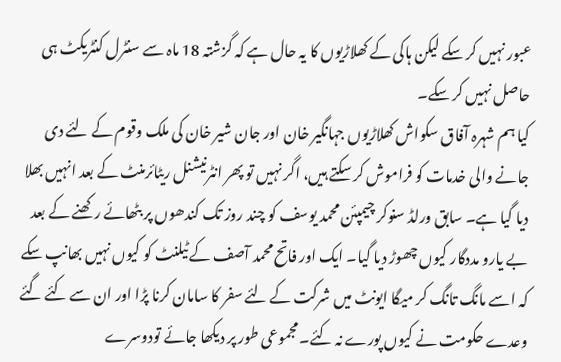عبور نہیں کر سکے لیکن ہاکی کے کھلاڑیوں کا یہ حال ہے کہ گزشتہ 18 ماہ سے سنٹرل کنٹریکٹ ہی حاصل نہیں کر سکے۔
کیا ہم شہرہ آفاق سکواش کھلاڑیوں جہانگیر خان اور جان شیر خان کی ملک وقوم کے لئے دی جانے والی خدمات کو فراموش کر سکتے ہیں، اگر نہیں تو پھر انٹرنیشنل ریٹائرمنٹ کے بعد انہیں بھلا دیا گیا ہے۔ سابق ورلڈ سنوکر چیمپئن محمد یوسف کو چند روز تک کندھوں پر بٹھائے رکھنے کے بعد بے یارو مددگار کیوں چھوڑ دیا گیا۔ ایک اور فاتح محمد آصف کے ٹیلنٹ کو کیوں نہیں بھانپ سکے کہ اسے مانگ تانگ کر میگا ایونٹ میں شرکت کے لئے سفر کا سامان کرنا پڑا اور ان سے کئے گئے وعدے حکومت نے کیوں پورے نہ کئے۔ مجموعی طور پر دیکھا جائے تودوسرے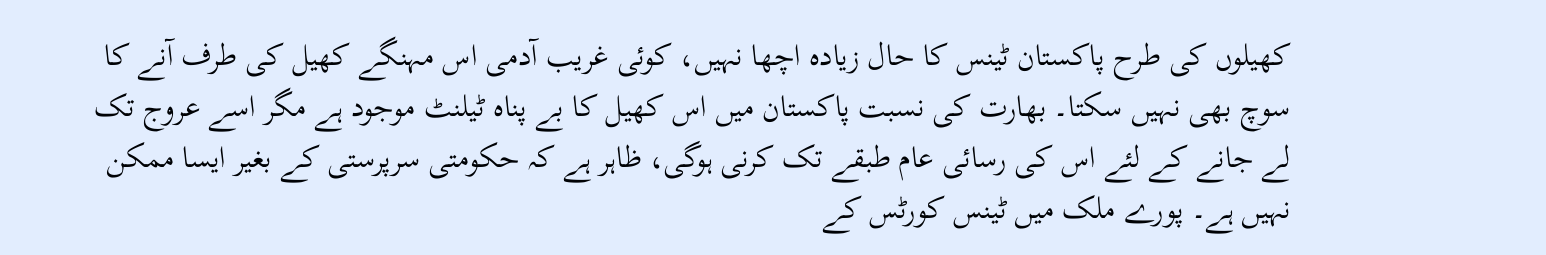کھیلوں کی طرح پاکستان ٹینس کا حال زیادہ اچھا نہیں، کوئی غریب آدمی اس مہنگے کھیل کی طرف آنے کا سوچ بھی نہیں سکتا۔ بھارت کی نسبت پاکستان میں اس کھیل کا بے پناہ ٹیلنٹ موجود ہے مگر اسے عروج تک لے جانے کے لئے اس کی رسائی عام طبقے تک کرنی ہوگی، ظاہر ہے کہ حکومتی سرپرستی کے بغیر ایسا ممکن نہیں ہے۔ پورے ملک میں ٹینس کورٹس کے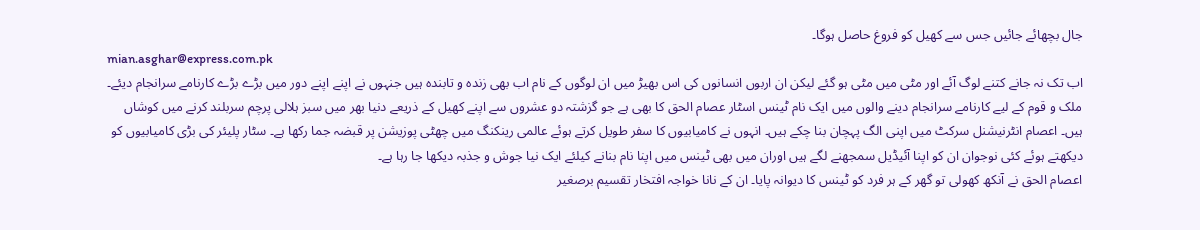جال بچھائے جائیں جس سے کھیل کو فروغ حاصل ہوگا۔
mian.asghar@express.com.pk
اب تک نہ جانے کتنے لوگ آئے اور مٹی میں مٹی ہو گئے لیکن ان اربوں انسانوں کی اس بھیڑ میں ان لوگوں کے نام اب بھی زندہ و تابندہ ہیں جنہوں نے اپنے اپنے دور میں بڑے بڑے کارنامے سرانجام دیئے۔ ملک و قوم کے لیے کارنامے سرانجام دینے والوں میں ایک نام ٹینس اسٹار عصام الحق کا بھی ہے جو گزشتہ دو عشروں سے اپنے کھیل کے ذریعے دنیا بھر میں سبز ہلالی پرچم سربلند کرنے میں کوشاں ہیں۔ اعصام انٹرنیشنل سرکٹ میں اپنی الگ پہچان بنا چکے ہیں۔ انہوں نے کامیابیوں کا سفر طویل کرتے ہوئے عالمی رینکنگ میں چھٹی پوزیشن پر قبضہ جما رکھا ہے۔ سٹار پلیئر کی بڑی کامیابیوں کو دیکھتے ہوئے کئی نوجوان ان کو اپنا آئیڈیل سمجھنے لگے ہیں اوران میں بھی ٹینس میں اپنا نام بنانے کیلئے ایک نیا جوش و جذبہ دیکھا جا رہا ہے۔
اعصام الحق نے آنکھ کھولی تو گھر کے ہر فرد کو ٹینس کا دیوانہ پایا۔ ان کے نانا خواجہ افتخار تقسیم برصغیر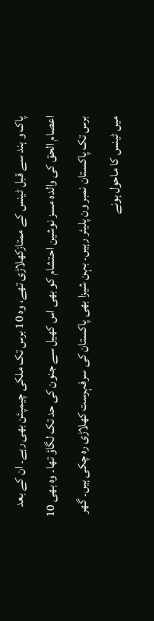پاک و ہند سے قبل ٹینس کے ممتازکھلاڑی تھے، وہ 10 برس تک ملکی چیمپئن بھی رہے۔ ان کے بعد اعصام الحق کی والدہ مسز نوشین احتشام کو بھی اس کھیل سے جنون کی حد تک لگاؤ تھا۔ وہ بھی 10 برس تک پاکستان نمبر ون پلیئر رہیں۔ بہن شیزا بھی پاکستان کی سرفہرست کھلاڑی رہ چکی ہیں۔ گھر میں ٹینس کا ماحول ہونے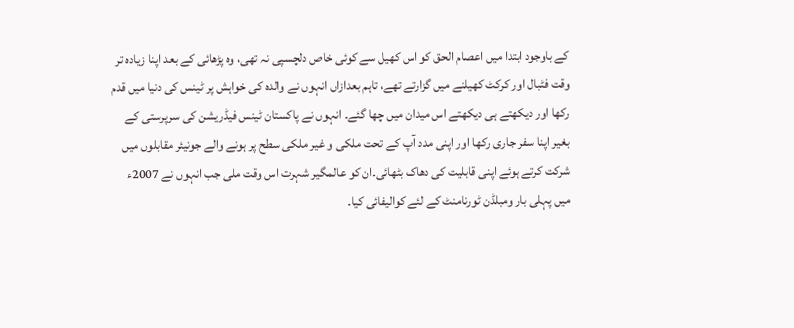کے باوجود ابتدا میں اعصام الحق کو اس کھیل سے کوئی خاص دلچسپی نہ تھی، وہ پڑھائی کے بعد اپنا زیادہ تر وقت فٹبال اور کرکٹ کھیلنے میں گزارتے تھے، تاہم بعدازاں انہوں نے والدہ کی خواہش پر ٹینس کی دنیا میں قدم رکھا اور دیکھتے ہی دیکھتے اس میدان میں چھا گئے۔ انہوں نے پاکستان ٹینس فیڈریشن کی سرپرستی کے بغیر اپنا سفر جاری رکھا اور اپنی مدد آپ کے تحت ملکی و غیر ملکی سطح پر ہونے والے جونیئر مقابلوں میں شرکت کرتے ہوئے اپنی قابلیت کی دھاک بٹھائی۔ان کو عالمگیر شہرت اس وقت ملی جب انہوں نے 2007ء میں پہلی بار ومبلڈن ٹورنامنٹ کے لئے کوالیفائی کیا۔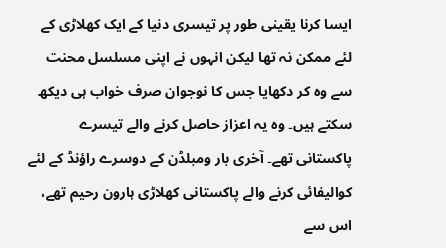ایسا کرنا یقینی طور پر تیسری دنیا کے ایک کھلاڑی کے لئے ممکن نہ تھا لیکن انہوں نے اپنی مسلسل محنت سے وہ کر دکھایا جس کا نوجوان صرف خواب ہی دیکھ سکتے ہیں۔ وہ یہ اعزاز حاصل کرنے والے تیسرے پاکستانی تھے۔ آخری بار ومبلڈن کے دوسرے راؤنڈ کے لئے کوالیفائی کرنے والے پاکستانی کھلاڑی ہارون رحیم تھے، اس سے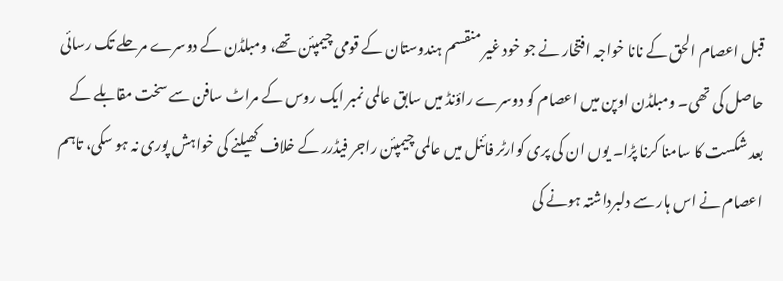قبل اعصام الحق کے نانا خواجہ افتخار نے جو خود غیر منقسم ہندوستان کے قومی چیمپئن تھے، ومبلڈن کے دوسرے مرحلے تک رسائی حاصل کی تھی۔ ومبلڈن اوپن میں اعصام کو دوسرے راؤنڈ میں سابق عالمی نمبر ایک روس کے مراٹ سافن سے سخت مقابلے کے بعد شکست کا سامنا کرنا پڑا۔ یوں ان کی پری کوارٹر فائنل میں عالمی چیمپئن راجر فیڈرر کے خلاف کھیلنے کی خواہش پوری نہ ہو سکی، تاہم اعصام نے اس ہار سے دلبرداشتہ ہونے کی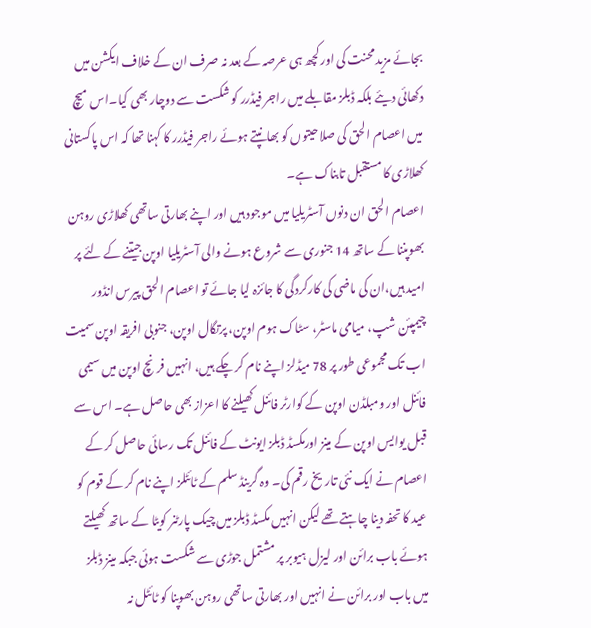بجائے مزید محنت کی اور کچھ ہی عرصہ کے بعد نہ صرف ان کے خلاف ایکشن میں دکھائی دیئے بلکہ ڈبلز مقابلے میں راجر فیڈرر کو شکست سے دوچار بھی کیا۔اس میچ میں اعصام الحق کی صلاحیتوں کو بھانپتے ہوئے راجر فیڈرر کا کہنا تھا کہ اس پاکستانی کھلاڑی کا مستقبل تابناک ہے۔
اعصام الحق ان دنوں آسٹریلیا میں موجود ہیں اور اپنے بھارتی ساتھی کھلاڑی روہن بھوپننا کے ساتھ 14 جنوری سے شروع ہونے والی آسٹریلیا اوپن جیتنے کے لئے پر امید ہیں،ان کی ماضی کی کارکردگی کا جائزہ لیا جائے تو اعصام الحق پیرس انڈور چیمپئن شپ، میامی ماسٹر، سٹاک ہوم اوپن، پرتگال اوپن، جنوبی افریقہ اوپن سمیت اب تک مجموعی طور پر 78 میڈلز اپنے نام کر چکے ہیں، انہیں فرنچ اوپن میں سیمی فائنل اور ومبلڈن اوپن کے کوارٹر فائنل کھیلنے کا اعزاز بھی حاصل ہے۔ اس سے قبل یوایس اوپن کے مینز اورمکسڈ ڈبلز ایونٹ کے فائنل تک رسائی حاصل کر کے اعصام نے ایک نئی تاریخ رقم کی۔ وہ گرینڈ سلم کے ٹائٹلز اپنے نام کر کے قوم کو عید کا تحفہ دینا چاہتے تھے لیکن انہیں مکسڈ ڈبلز میں چیک پارٹنر کویٹا کے ساتھ کھیلتے ہوئے باب برائن اور لیزل ہیوبر پر مشتمل جوڑی سے شکست ہوئی جبکہ مینز ڈبلز میں باب اور برائن نے انہیں اور بھارتی ساتھی روہن بھوپنا کو ٹائٹل نہ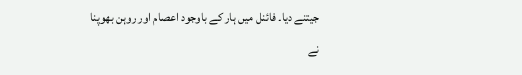جیتنے دیا۔ فائنل میں ہار کے باوجود اعصام اور روہن بھوپنا نے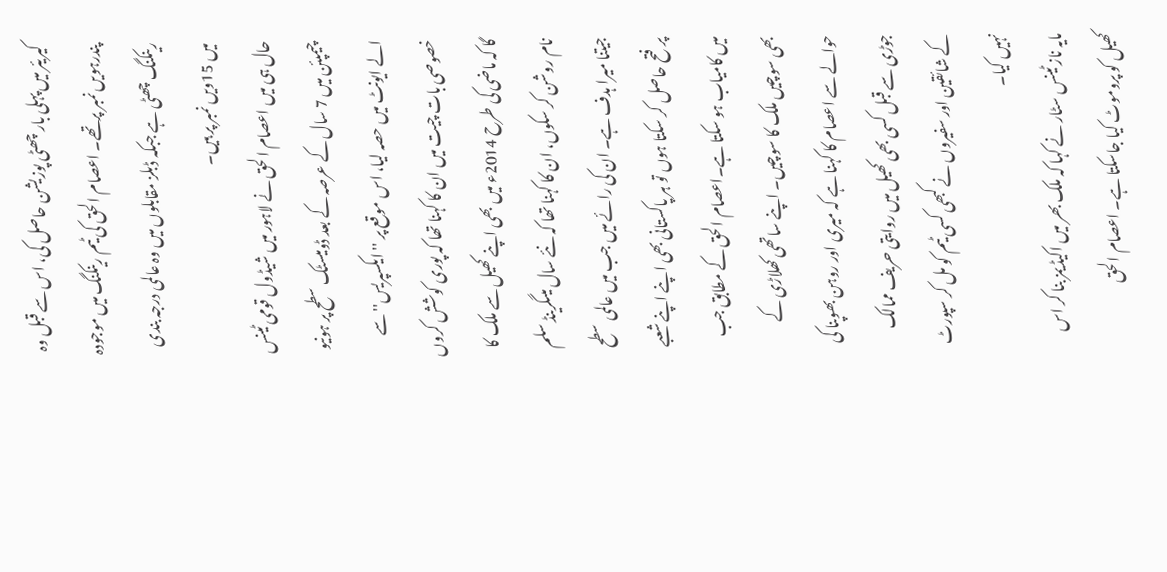کیریئر میں پہلی بار چھٹی پوزیشن حاصل کی، اس سے قبل وہ پندرہویں نمبر پرتھے۔ اعصام الحق کی ٹیم رینکنگ میں موجودہ رینکنگ چھٹی ہے جبکہ ڈبلز مقابلوں میں وہ عالمی درجہ بندی میں 15ویں نمبر پر ہیں۔
حال ہی میں اعصام الحق نے لاہور میں شیڈول قومی ٹینس چیمپئن میں 7 سال کے عرصہ کے بعد ڈومیسٹک سطح پر ہونیو الے ایونٹ میں حصہ لیا، اس موقع پر ''ایکسپریس'' سے خصوصی بات چیت میں ان کا کہنا تھا کہ پوری کوشش کروں گا کہ ماضی کی طرح 2014ء میں بھی اپنے کھیل سے ملک کا نام روشن کر سکوں، ان کا کہنا تھا کہ نئے سال میںگرینڈ سلم جیتنا میرا ہدف ہے۔ ان کی رائے میں جب میں عالمی سطح پر فتح حاصل کر سکتا ہوں تو ہر پاکستانی بھی اپنے اپنے شعبے میں کامیاب ہو سکتا ہے۔اعصام الحق کے مطابق جب بھی سوچیں ملک کا سوچیں۔ اپنے ساتھی کھلاڑی کے حوالے سے اعصام کا کہنا ہے کہ میری اور روہن بھوپنا کی جوڑی سے قبل کسی بھی کھیل میں روایتی حریف ممالک کے شائقین اور سفیروں نے کبھی کسی ٹیم کو مل کر سپورٹ نہیں کیا۔
مایہ ناز ٹینس سٹار نے کہا کہ ملک بھر میں اکیڈیمز بنا کر اس کھیل کو پروموٹ کیا جاسکتا ہے۔ اعصام الحق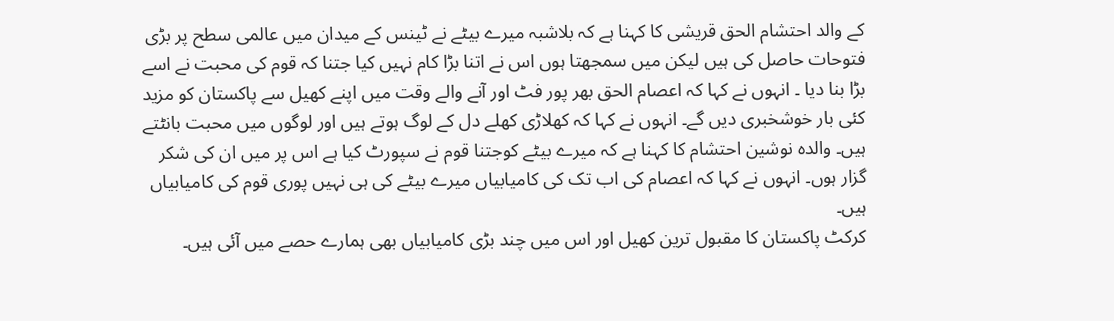کے والد احتشام الحق قریشی کا کہنا ہے کہ بلاشبہ میرے بیٹے نے ٹینس کے میدان میں عالمی سطح پر بڑی فتوحات حاصل کی ہیں لیکن میں سمجھتا ہوں اس نے اتنا بڑا کام نہیں کیا جتنا کہ قوم کی محبت نے اسے بڑا بنا دیا ۔ انہوں نے کہا کہ اعصام الحق بھر پور فٹ اور آنے والے وقت میں اپنے کھیل سے پاکستان کو مزید کئی بار خوشخبری دیں گے۔ انہوں نے کہا کہ کھلاڑی کھلے دل کے لوگ ہوتے ہیں اور لوگوں میں محبت بانٹتے ہیں۔ والدہ نوشین احتشام کا کہنا ہے کہ میرے بیٹے کوجتنا قوم نے سپورٹ کیا ہے اس پر میں ان کی شکر گزار ہوں۔ انہوں نے کہا کہ اعصام کی اب تک کی کامیابیاں میرے بیٹے کی ہی نہیں پوری قوم کی کامیابیاں ہیں۔
کرکٹ پاکستان کا مقبول ترین کھیل اور اس میں چند بڑی کامیابیاں بھی ہمارے حصے میں آئی ہیں۔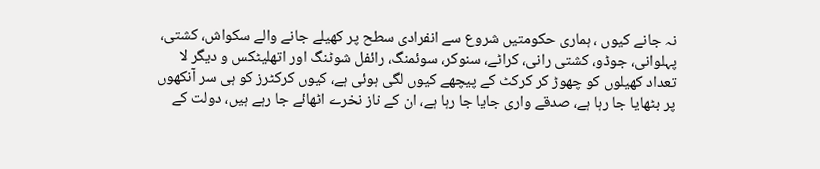نہ جانے کیوں ، ہماری حکومتیں شروع سے انفرادی سطح پر کھیلے جانے والے سکواش، کشتی، پہلوانی، جوڈو، کشتی رانی، کراٹے، سنوکر، سوئمنگ، رائفل شوٹنگ اور اتھلیٹکس و دیگر لا تعداد کھیلوں کو چھوڑ کر کرکٹ کے پیچھے کیوں لگی ہوئی ہے، کیوں کرکٹرز کو ہی سر آنکھوں پر بٹھایا جا رہا ہے، صدقے واری جایا جا رہا ہے، ان کے ناز نخرے اٹھائے جا رہے ہیں، دولت کے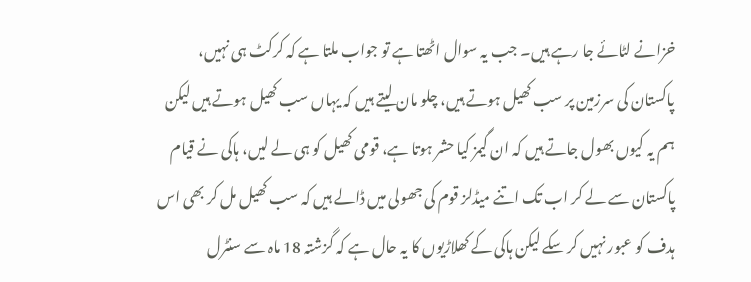خزانے لٹائے جا رہے ہیں۔ جب یہ سوال اٹھتا ہے تو جواب ملتا ہے کہ کرکٹ ہی نہیں، پاکستان کی سرزمین پر سب کھیل ہوتے ہیں، چلو مان لیتے ہیں کہ یہاں سب کھیل ہوتے ہیں لیکن ہم یہ کیوں بھول جاتے ہیں کہ ان گیمز کیا حشر ہوتا ہے، قومی کھیل کو ہی لے لیں، ہاکی نے قیام پاکستان سے لے کر اب تک اتنے میڈلز قوم کی جھولی میں ڈالے ہیں کہ سب کھیل مل کر بھی اس ہدف کو عبور نہیں کر سکے لیکن ہاکی کے کھلاڑیوں کا یہ حال ہے کہ گزشتہ 18 ماہ سے سنٹرل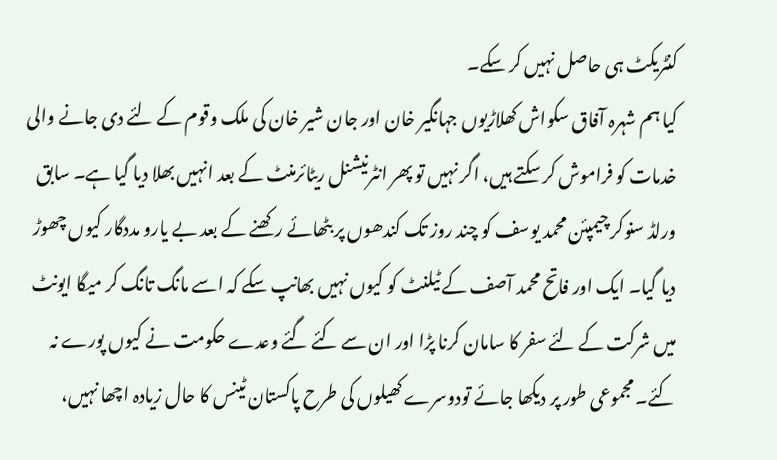کنٹریکٹ ہی حاصل نہیں کر سکے۔
کیا ہم شہرہ آفاق سکواش کھلاڑیوں جہانگیر خان اور جان شیر خان کی ملک وقوم کے لئے دی جانے والی خدمات کو فراموش کر سکتے ہیں، اگر نہیں تو پھر انٹرنیشنل ریٹائرمنٹ کے بعد انہیں بھلا دیا گیا ہے۔ سابق ورلڈ سنوکر چیمپئن محمد یوسف کو چند روز تک کندھوں پر بٹھائے رکھنے کے بعد بے یارو مددگار کیوں چھوڑ دیا گیا۔ ایک اور فاتح محمد آصف کے ٹیلنٹ کو کیوں نہیں بھانپ سکے کہ اسے مانگ تانگ کر میگا ایونٹ میں شرکت کے لئے سفر کا سامان کرنا پڑا اور ان سے کئے گئے وعدے حکومت نے کیوں پورے نہ کئے۔ مجموعی طور پر دیکھا جائے تودوسرے کھیلوں کی طرح پاکستان ٹینس کا حال زیادہ اچھا نہیں،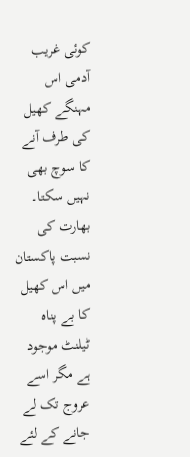کوئی غریب آدمی اس مہنگے کھیل کی طرف آنے کا سوچ بھی نہیں سکتا۔ بھارت کی نسبت پاکستان میں اس کھیل کا بے پناہ ٹیلنٹ موجود ہے مگر اسے عروج تک لے جانے کے لئے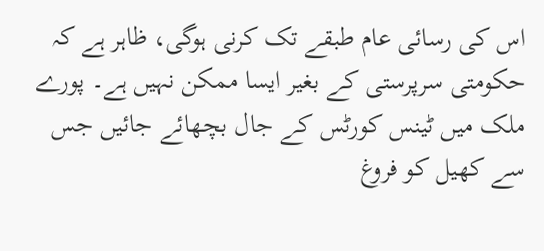اس کی رسائی عام طبقے تک کرنی ہوگی، ظاہر ہے کہ حکومتی سرپرستی کے بغیر ایسا ممکن نہیں ہے۔ پورے ملک میں ٹینس کورٹس کے جال بچھائے جائیں جس سے کھیل کو فروغ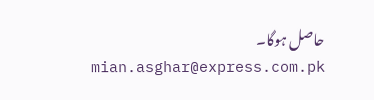حاصل ہوگا۔
mian.asghar@express.com.pk